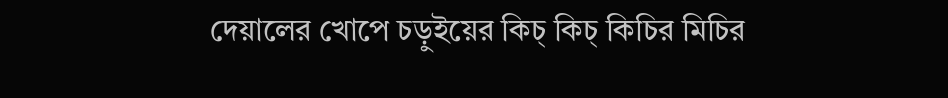দেয়ালের খোপে চড়ুইয়ের কিচ্ কিচ্ কিচির মিচির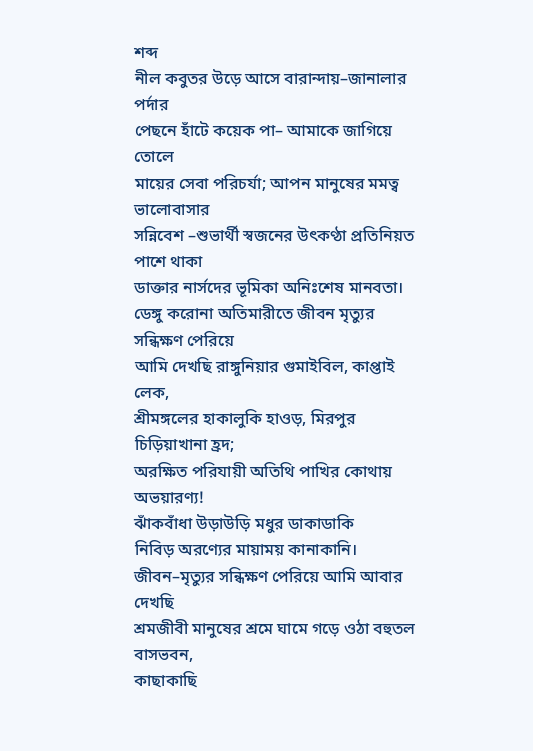শব্দ
নীল কবুতর উড়ে আসে বারান্দায়–জানালার পর্দার
পেছনে হাঁটে কয়েক পা– আমাকে জাগিয়ে তোলে
মায়ের সেবা পরিচর্যা; আপন মানুষের মমত্ব ভালোবাসার
সন্নিবেশ –শুভার্থী স্বজনের উৎকণ্ঠা প্রতিনিয়ত পাশে থাকা
ডাক্তার নার্সদের ভূমিকা অনিঃশেষ মানবতা।
ডেঙ্গু করোনা অতিমারীতে জীবন মৃত্যুর সন্ধিক্ষণ পেরিয়ে
আমি দেখছি রাঙ্গুনিয়ার গুমাইবিল, কাপ্তাই লেক,
শ্রীমঙ্গলের হাকালুকি হাওড়, মিরপুর চিড়িয়াখানা হ্রদ;
অরক্ষিত পরিযায়ী অতিথি পাখির কোথায় অভয়ারণ্য!
ঝাঁকবাঁধা উড়াউড়ি মধুর ডাকাডাকি
নিবিড় অরণ্যের মায়াময় কানাকানি।
জীবন–মৃত্যুর সন্ধিক্ষণ পেরিয়ে আমি আবার দেখছি
শ্রমজীবী মানুষের শ্রমে ঘামে গড়ে ওঠা বহুতল বাসভবন,
কাছাকাছি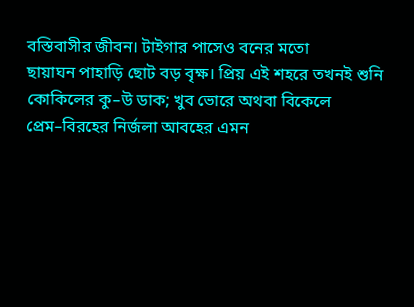বস্তিবাসীর জীবন। টাইগার পাসেও বনের মতো
ছায়াঘন পাহাড়ি ছোট বড় বৃক্ষ। প্রিয় এই শহরে তখনই শুনি
কোকিলের কু–উ ডাক; খুব ভোরে অথবা বিকেলে
প্রেম–বিরহের নির্জলা আবহের এমন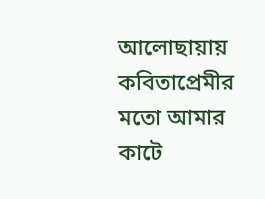আলোছায়ায় কবিতাপ্রেমীর
মতো আমার কাটে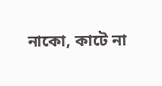নাকো, কাটে না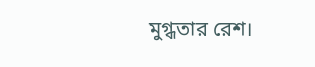মুগ্ধতার রেশ।